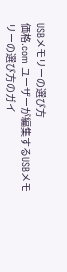USBメモリーの選び方
価格.com ユーザーが編集するUSBメモリーの選び方のガイ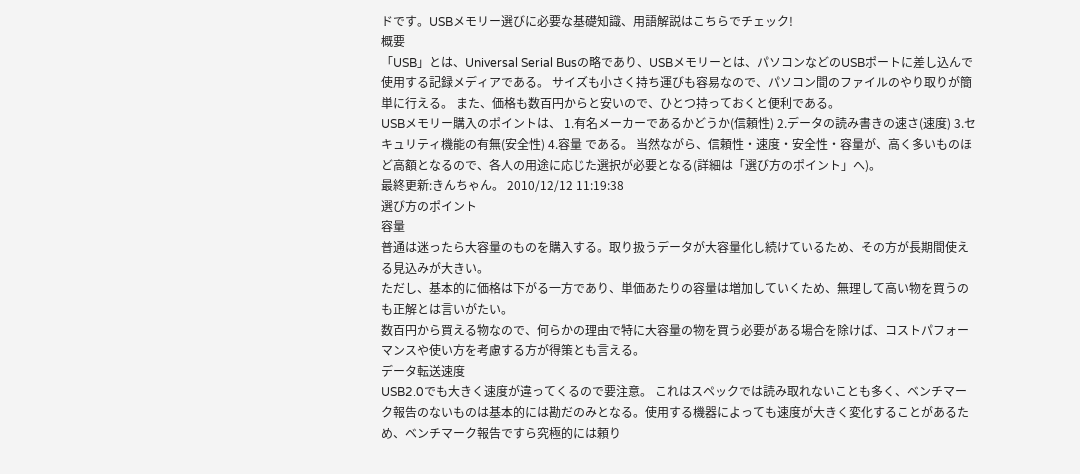ドです。USBメモリー選びに必要な基礎知識、用語解説はこちらでチェック!
概要
「USB」とは、Universal Serial Busの略であり、USBメモリーとは、パソコンなどのUSBポートに差し込んで使用する記録メディアである。 サイズも小さく持ち運びも容易なので、パソコン間のファイルのやり取りが簡単に行える。 また、価格も数百円からと安いので、ひとつ持っておくと便利である。
USBメモリー購入のポイントは、 1.有名メーカーであるかどうか(信頼性) 2.データの読み書きの速さ(速度) 3.セキュリティ機能の有無(安全性) 4.容量 である。 当然ながら、信頼性・速度・安全性・容量が、高く多いものほど高額となるので、各人の用途に応じた選択が必要となる(詳細は「選び方のポイント」へ)。
最終更新:きんちゃん。 2010/12/12 11:19:38
選び方のポイント
容量
普通は迷ったら大容量のものを購入する。取り扱うデータが大容量化し続けているため、その方が長期間使える見込みが大きい。
ただし、基本的に価格は下がる一方であり、単価あたりの容量は増加していくため、無理して高い物を買うのも正解とは言いがたい。
数百円から買える物なので、何らかの理由で特に大容量の物を買う必要がある場合を除けば、コストパフォーマンスや使い方を考慮する方が得策とも言える。
データ転送速度
USB2.0でも大きく速度が違ってくるので要注意。 これはスペックでは読み取れないことも多く、ベンチマーク報告のないものは基本的には勘だのみとなる。使用する機器によっても速度が大きく変化することがあるため、ベンチマーク報告ですら究極的には頼り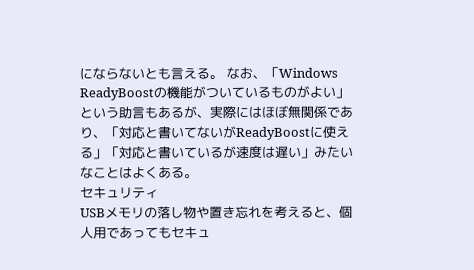にならないとも言える。 なお、「Windows ReadyBoostの機能がついているものがよい」という助言もあるが、実際にはほぼ無関係であり、「対応と書いてないがReadyBoostに使える」「対応と書いているが速度は遅い」みたいなことはよくある。
セキュリティ
USBメモリの落し物や置き忘れを考えると、個人用であってもセキュ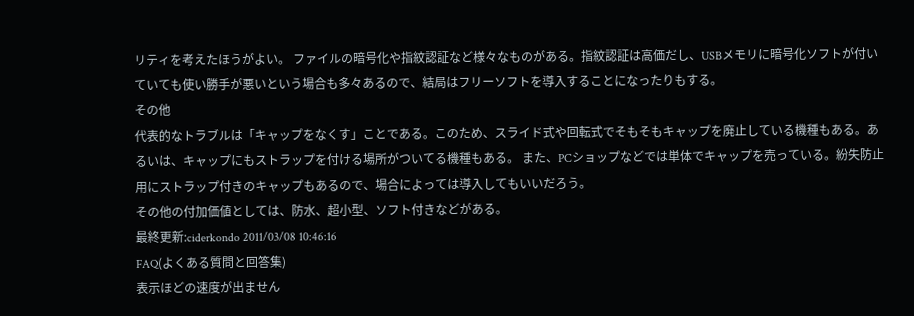リティを考えたほうがよい。 ファイルの暗号化や指紋認証など様々なものがある。指紋認証は高価だし、USBメモリに暗号化ソフトが付いていても使い勝手が悪いという場合も多々あるので、結局はフリーソフトを導入することになったりもする。
その他
代表的なトラブルは「キャップをなくす」ことである。このため、スライド式や回転式でそもそもキャップを廃止している機種もある。あるいは、キャップにもストラップを付ける場所がついてる機種もある。 また、PCショップなどでは単体でキャップを売っている。紛失防止用にストラップ付きのキャップもあるので、場合によっては導入してもいいだろう。
その他の付加価値としては、防水、超小型、ソフト付きなどがある。
最終更新:ciderkondo 2011/03/08 10:46:16
FAQ(よくある質問と回答集)
表示ほどの速度が出ません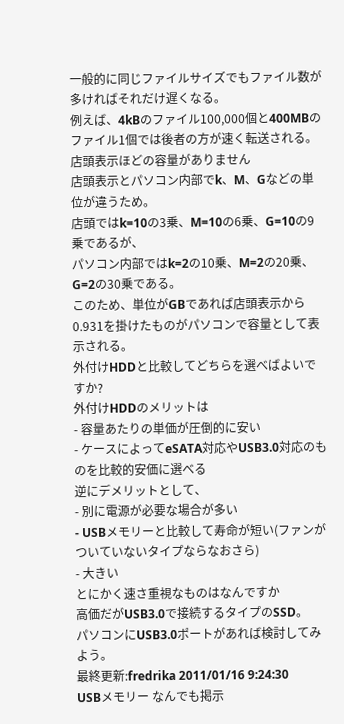一般的に同じファイルサイズでもファイル数が多ければそれだけ遅くなる。
例えば、4kBのファイル100,000個と400MBのファイル1個では後者の方が速く転送される。
店頭表示ほどの容量がありません
店頭表示とパソコン内部でk、M、Gなどの単位が違うため。
店頭ではk=10の3乗、M=10の6乗、G=10の9乗であるが、
パソコン内部ではk=2の10乗、M=2の20乗、G=2の30乗である。
このため、単位がGBであれば店頭表示から0.931を掛けたものがパソコンで容量として表示される。
外付けHDDと比較してどちらを選べばよいですか?
外付けHDDのメリットは
- 容量あたりの単価が圧倒的に安い
- ケースによってeSATA対応やUSB3.0対応のものを比較的安価に選べる
逆にデメリットとして、
- 別に電源が必要な場合が多い
- USBメモリーと比較して寿命が短い(ファンがついていないタイプならなおさら)
- 大きい
とにかく速さ重視なものはなんですか
高価だがUSB3.0で接続するタイプのSSD。
パソコンにUSB3.0ポートがあれば検討してみよう。
最終更新:fredrika 2011/01/16 9:24:30
USBメモリー なんでも掲示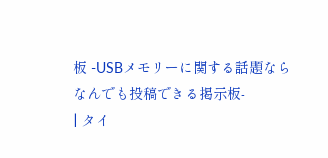板 -USBメモリーに関する話題ならなんでも投稿できる掲示板-
| タイ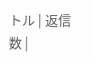トル | 返信数 |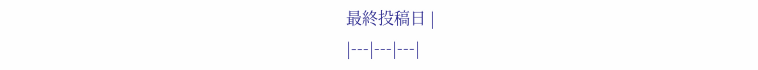最終投稿日 |
|---|---|---|